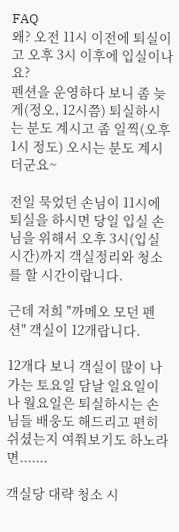FAQ
왜? 오전 11시 이전에 퇴실이고 오후 3시 이후에 입실이나요?
펜션을 운영하다 보니 좀 늦게(정오, 12시쯤) 퇴실하시는 분도 계시고 좀 일찍(오후 1시 정도) 오시는 분도 계시더군요~

전일 묵었던 손님이 11시에 퇴실을 하시면 당일 입실 손님을 위해서 오후 3시(입실 시간)까지 객실정리와 청소를 할 시간이랍니다.

근데 저희 "까메오 모던 펜션" 객실이 12개랍니다.

12개다 보니 객실이 많이 나가는 토요일 담날 일요일이나 월요일은 퇴실하시는 손님들 배웅도 해드리고 편히 쉬셨는지 여쭤보기도 하노라면.......

객실당 대략 청소 시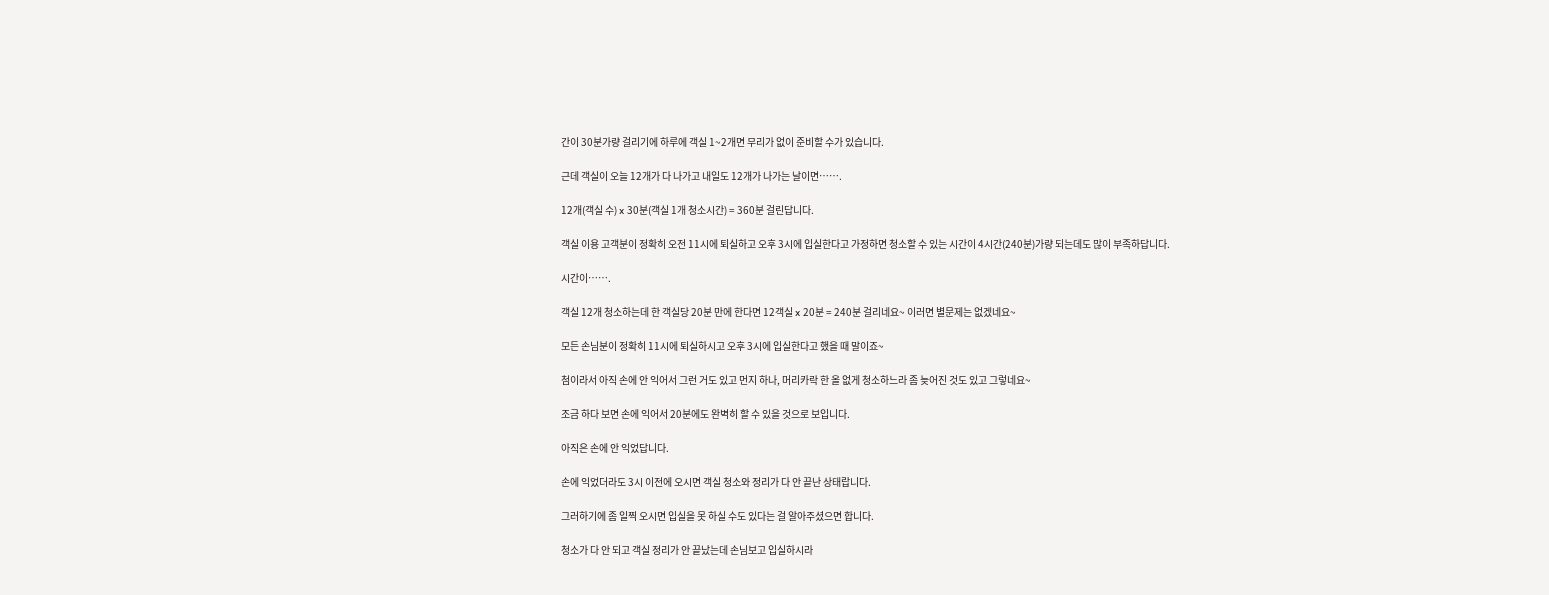간이 30분가량 걸리기에 하루에 객실 1~2개면 무리가 없이 준비할 수가 있습니다.

근데 객실이 오늘 12개가 다 나가고 내일도 12개가 나가는 날이면…….

12개(객실 수) x 30분(객실 1개 청소시간) = 360분 걸린답니다.

객실 이용 고객분이 정확히 오전 11시에 퇴실하고 오후 3시에 입실한다고 가정하면 청소할 수 있는 시간이 4시간(240분)가량 되는데도 많이 부족하답니다.

시간이…….

객실 12개 청소하는데 한 객실당 20분 만에 한다면 12객실 x 20분 = 240분 걸리네요~ 이러면 별문제는 없겠네요~

모든 손님분이 정확히 11시에 퇴실하시고 오후 3시에 입실한다고 했을 때 말이죠~

첨이라서 아직 손에 안 익어서 그런 거도 있고 먼지 하나, 머리카락 한 올 없게 청소하느라 좀 늦어진 것도 있고 그렇네요~

조금 하다 보면 손에 익어서 20분에도 완벽히 할 수 있을 것으로 보입니다.

아직은 손에 안 익었답니다.

손에 익었더라도 3시 이전에 오시면 객실 청소와 정리가 다 안 끝난 상태랍니다.

그러하기에 좀 일찍 오시면 입실을 못 하실 수도 있다는 걸 알아주셨으면 합니다.

청소가 다 안 되고 객실 정리가 안 끝났는데 손님보고 입실하시라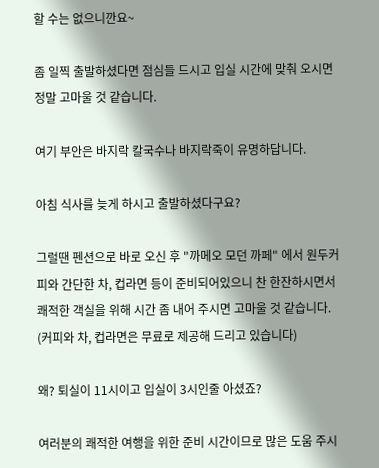할 수는 없으니깐요~

좀 일찍 출발하셨다면 점심들 드시고 입실 시간에 맞춰 오시면 정말 고마울 것 같습니다.

여기 부안은 바지락 칼국수나 바지락죽이 유명하답니다.

아침 식사를 늦게 하시고 출발하셨다구요?

그럴땐 펜션으로 바로 오신 후 "까메오 모던 까페" 에서 원두커피와 간단한 차, 컵라면 등이 준비되어있으니 찬 한잔하시면서 쾌적한 객실을 위해 시간 좀 내어 주시면 고마울 것 같습니다. (커피와 차, 컵라면은 무료로 제공해 드리고 있습니다)

왜? 퇴실이 11시이고 입실이 3시인줄 아셨죠?

여러분의 쾌적한 여행을 위한 준비 시간이므로 많은 도움 주시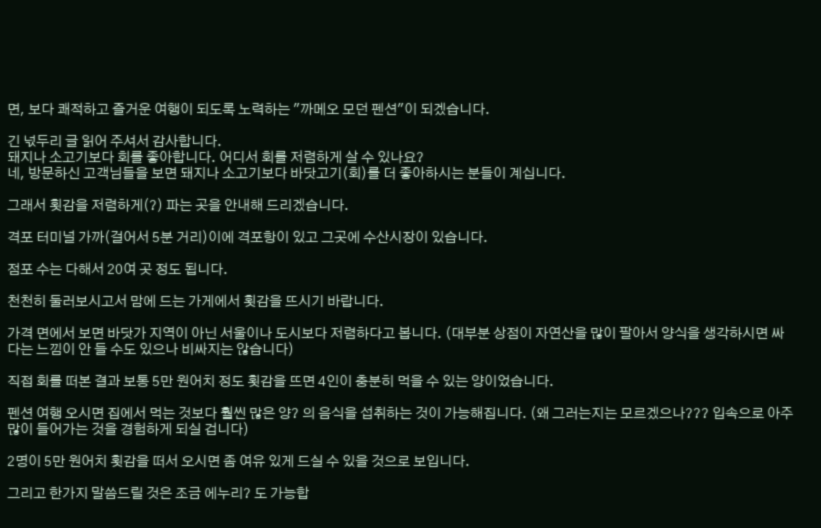면, 보다 쾌적하고 즐거운 여행이 되도록 노력하는 "까메오 모던 펜션"이 되겠습니다.

긴 넋두리 글 읽어 주셔서 감사합니다.
돼지나 소고기보다 회를 좋아합니다. 어디서 회를 저렴하게 살 수 있나요?
네, 방문하신 고객님들을 보면 돼지나 소고기보다 바닷고기(회)를 더 좋아하시는 분들이 계십니다.

그래서 횟감을 저렴하게(?) 파는 곳을 안내해 드리겠습니다.

격포 터미널 가까(걸어서 5분 거리)이에 격포항이 있고 그곳에 수산시장이 있습니다.

점포 수는 다해서 20여 곳 정도 됩니다.

천천히 둘러보시고서 맘에 드는 가게에서 횟감을 뜨시기 바랍니다.

가격 면에서 보면 바닷가 지역이 아닌 서울이나 도시보다 저렴하다고 봅니다. (대부분 상점이 자연산을 많이 팔아서 양식을 생각하시면 싸다는 느낌이 안 들 수도 있으나 비싸지는 않습니다)

직접 회를 떠본 결과 보통 5만 원어치 정도 횟감을 뜨면 4인이 충분히 먹을 수 있는 양이었습니다.

펜션 여행 오시면 집에서 먹는 것보다 훨씬 많은 양? 의 음식을 섭취하는 것이 가능해집니다. (왜 그러는지는 모르겠으나??? 입속으로 아주 많이 들어가는 것을 경험하게 되실 겁니다)

2명이 5만 원어치 횟감을 떠서 오시면 좀 여유 있게 드실 수 있을 것으로 보입니다.

그리고 한가지 말씀드릴 것은 조금 에누리? 도 가능합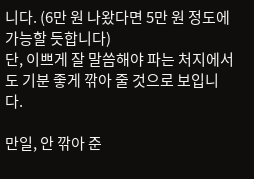니다. (6만 원 나왔다면 5만 원 정도에 가능할 듯합니다)
단, 이쁘게 잘 말씀해야 파는 처지에서도 기분 좋게 깎아 줄 것으로 보입니다.

만일, 안 깎아 준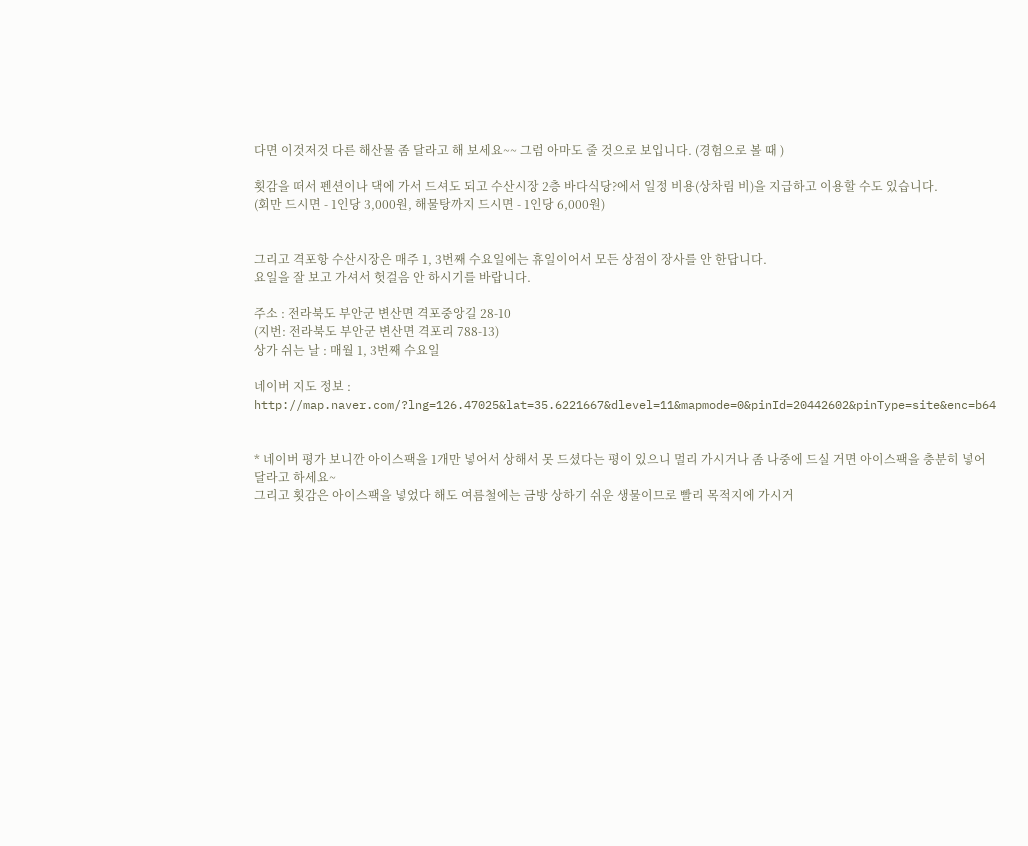다면 이것저것 다른 해산물 좀 달라고 해 보세요~~ 그럼 아마도 줄 것으로 보입니다. (경험으로 볼 때 )

횟감을 떠서 펜션이나 댁에 가서 드셔도 되고 수산시장 2층 바다식당?에서 일정 비용(상차림 비)을 지급하고 이용할 수도 있습니다.
(회만 드시면 - 1인당 3,000원, 해물탕까지 드시면 - 1인당 6,000원)


그리고 격포항 수산시장은 매주 1, 3번째 수요일에는 휴일이어서 모든 상점이 장사를 안 한답니다.
요일을 잘 보고 가셔서 헛걸음 안 하시기를 바랍니다.

주소 : 전라북도 부안군 변산면 격포중앙길 28-10
(지번: 전라북도 부안군 변산면 격포리 788-13)
상가 쉬는 날 : 매월 1, 3번째 수요일

네이버 지도 정보 : http://map.naver.com/?lng=126.47025&lat=35.6221667&dlevel=11&mapmode=0&pinId=20442602&pinType=site&enc=b64


* 네이버 평가 보니깐 아이스팩을 1개만 넣어서 상해서 못 드셨다는 평이 있으니 멀리 가시거나 좀 나중에 드실 거면 아이스팩을 충분히 넣어달라고 하세요~
그리고 횟감은 아이스팩을 넣었다 해도 여름철에는 금방 상하기 쉬운 생물이므로 빨리 목적지에 가시거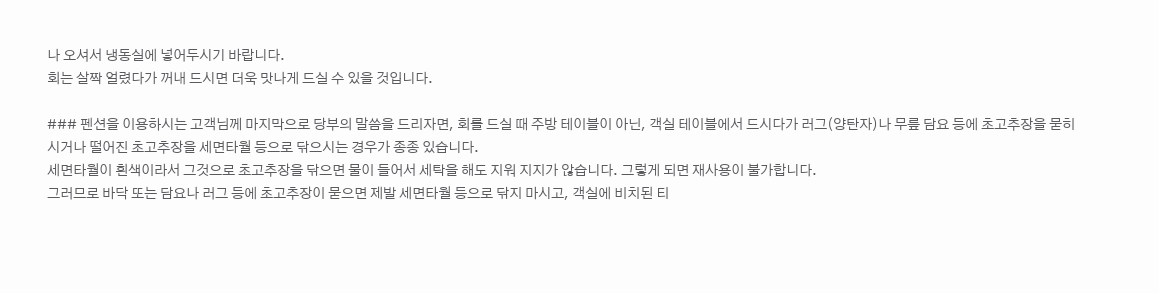나 오셔서 냉동실에 넣어두시기 바랍니다.
회는 살짝 얼렸다가 꺼내 드시면 더욱 맛나게 드실 수 있을 것입니다.

### 펜션을 이용하시는 고객님께 마지막으로 당부의 말씀을 드리자면, 회를 드실 때 주방 테이블이 아닌, 객실 테이블에서 드시다가 러그(양탄자)나 무릎 담요 등에 초고추장을 묻히시거나 떨어진 초고추장을 세면타월 등으로 닦으시는 경우가 종종 있습니다.
세면타월이 흰색이라서 그것으로 초고추장을 닦으면 물이 들어서 세탁을 해도 지워 지지가 않습니다. 그렇게 되면 재사용이 불가합니다.
그러므로 바닥 또는 담요나 러그 등에 초고추장이 묻으면 제발 세면타월 등으로 닦지 마시고, 객실에 비치된 티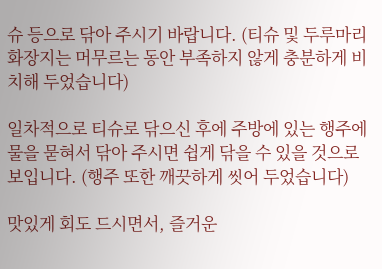슈 등으로 닦아 주시기 바랍니다. (티슈 및 두루마리 화장지는 머무르는 동안 부족하지 않게 충분하게 비치해 두었습니다)

일차적으로 티슈로 닦으신 후에 주방에 있는 행주에 물을 묻혀서 닦아 주시면 쉽게 닦을 수 있을 것으로 보입니다. (행주 또한 깨끗하게 씻어 두었습니다)

맛있게 회도 드시면서, 즐거운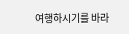여행하시기를 바라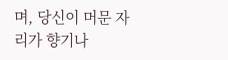며, 당신이 머문 자리가 향기나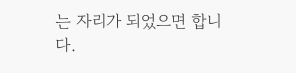는 자리가 되었으면 합니다.